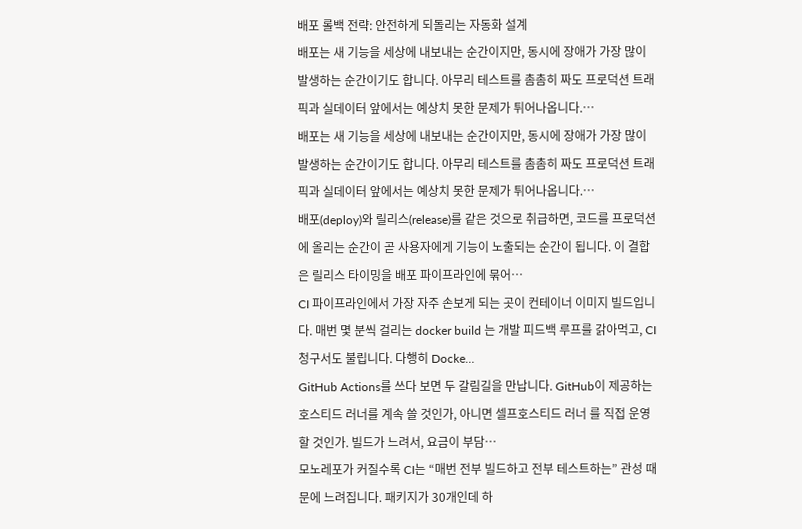배포 롤백 전략: 안전하게 되돌리는 자동화 설계
배포는 새 기능을 세상에 내보내는 순간이지만, 동시에 장애가 가장 많이 발생하는 순간이기도 합니다. 아무리 테스트를 촘촘히 짜도 프로덕션 트래픽과 실데이터 앞에서는 예상치 못한 문제가 튀어나옵니다.…
배포는 새 기능을 세상에 내보내는 순간이지만, 동시에 장애가 가장 많이 발생하는 순간이기도 합니다. 아무리 테스트를 촘촘히 짜도 프로덕션 트래픽과 실데이터 앞에서는 예상치 못한 문제가 튀어나옵니다.…
배포(deploy)와 릴리스(release)를 같은 것으로 취급하면, 코드를 프로덕션에 올리는 순간이 곧 사용자에게 기능이 노출되는 순간이 됩니다. 이 결합은 릴리스 타이밍을 배포 파이프라인에 묶어…
CI 파이프라인에서 가장 자주 손보게 되는 곳이 컨테이너 이미지 빌드입니다. 매번 몇 분씩 걸리는 docker build 는 개발 피드백 루프를 갉아먹고, CI 청구서도 불립니다. 다행히 Docke…
GitHub Actions를 쓰다 보면 두 갈림길을 만납니다. GitHub이 제공하는 호스티드 러너를 계속 쓸 것인가, 아니면 셀프호스티드 러너 를 직접 운영할 것인가. 빌드가 느려서, 요금이 부담…
모노레포가 커질수록 CI는 “매번 전부 빌드하고 전부 테스트하는” 관성 때문에 느려집니다. 패키지가 30개인데 하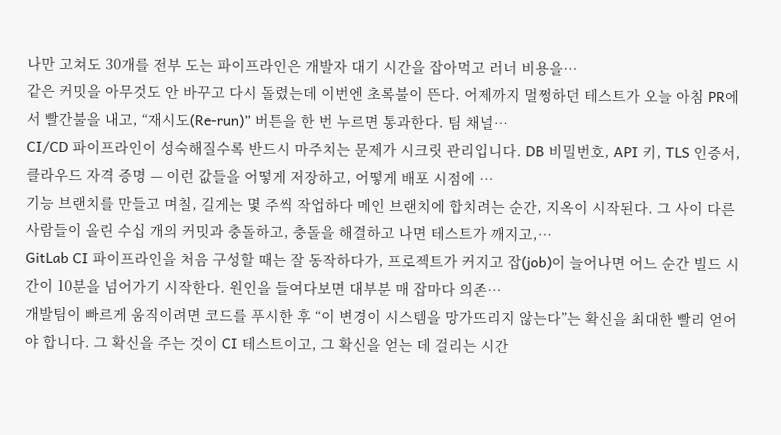나만 고쳐도 30개를 전부 도는 파이프라인은 개발자 대기 시간을 잡아먹고 러너 비용을…
같은 커밋을 아무것도 안 바꾸고 다시 돌렸는데 이번엔 초록불이 뜬다. 어제까지 멀쩡하던 테스트가 오늘 아침 PR에서 빨간불을 내고, “재시도(Re-run)” 버튼을 한 번 누르면 통과한다. 팀 채널…
CI/CD 파이프라인이 성숙해질수록 반드시 마주치는 문제가 시크릿 관리입니다. DB 비밀번호, API 키, TLS 인증서, 클라우드 자격 증명 — 이런 값들을 어떻게 저장하고, 어떻게 배포 시점에 …
기능 브랜치를 만들고 며칠, 길게는 몇 주씩 작업하다 메인 브랜치에 합치려는 순간, 지옥이 시작된다. 그 사이 다른 사람들이 올린 수십 개의 커밋과 충돌하고, 충돌을 해결하고 나면 테스트가 깨지고,…
GitLab CI 파이프라인을 처음 구성할 때는 잘 동작하다가, 프로젝트가 커지고 잡(job)이 늘어나면 어느 순간 빌드 시간이 10분을 넘어가기 시작한다. 원인을 들여다보면 대부분 매 잡마다 의존…
개발팀이 빠르게 움직이려면 코드를 푸시한 후 “이 변경이 시스템을 망가뜨리지 않는다”는 확신을 최대한 빨리 얻어야 합니다. 그 확신을 주는 것이 CI 테스트이고, 그 확신을 얻는 데 걸리는 시간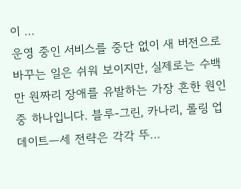이 …
운영 중인 서비스를 중단 없이 새 버전으로 바꾸는 일은 쉬워 보이지만, 실제로는 수백만 원짜리 장애를 유발하는 가장 흔한 원인 중 하나입니다. 블루-그린, 카나리, 롤링 업데이트—세 전략은 각각 뚜…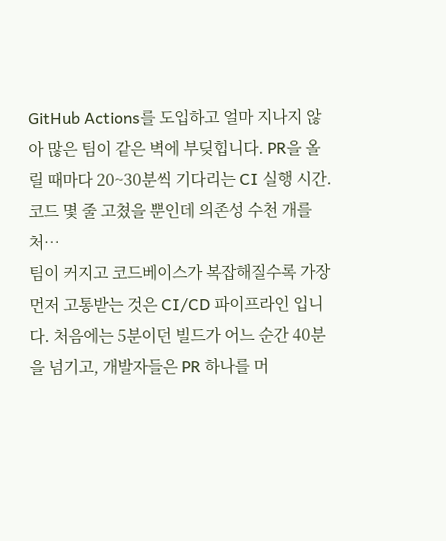GitHub Actions를 도입하고 얼마 지나지 않아 많은 팀이 같은 벽에 부딪힙니다. PR을 올릴 때마다 20~30분씩 기다리는 CI 실행 시간. 코드 몇 줄 고쳤을 뿐인데 의존성 수천 개를 처…
팀이 커지고 코드베이스가 복잡해질수록 가장 먼저 고통받는 것은 CI/CD 파이프라인 입니다. 처음에는 5분이던 빌드가 어느 순간 40분을 넘기고, 개발자들은 PR 하나를 머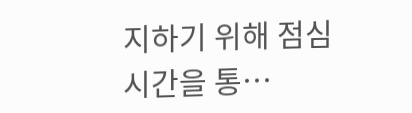지하기 위해 점심시간을 통…